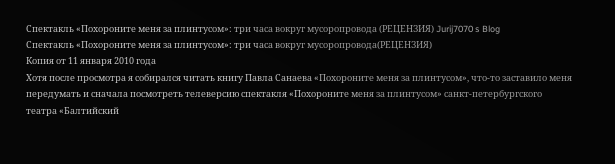Спектакль «Похороните меня за плинтусом»: три часа вокруг мусоропровода (РЕЦЕНЗИЯ) Jurij7070 s Blog
Спектакль «Похороните меня за плинтусом»: три часа вокруг мусоропровода(РЕЦЕНЗИЯ)
Копия от 11 января 2010 года
Хотя после просмотра я собирался читать книгу Павла Санаева «Похороните меня за плинтусом», что-то заставило меня передумать и сначала посмотреть телеверсию спектакля «Похороните меня за плинтусом» санкт-петербургского театра «Балтийский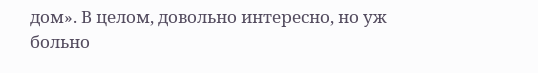дом». В целом, довольно интересно, но уж больно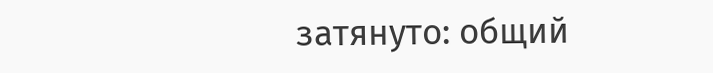затянуто: общий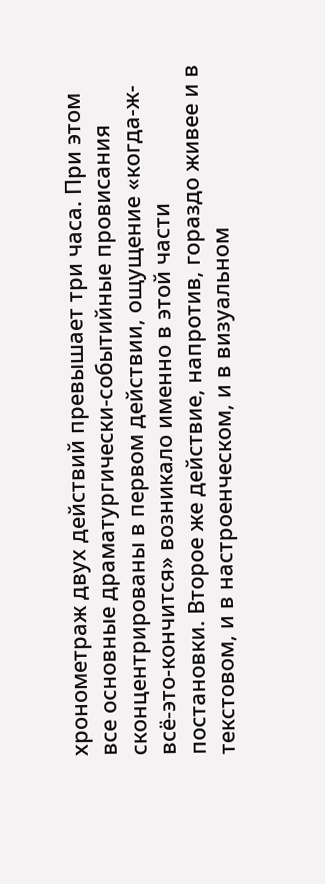хронометраж двух действий превышает три часа. При этом все основные драматургически-событийные провисания сконцентрированы в первом действии, ощущение «когда-ж-всё-это-кончится» возникало именно в этой части постановки. Второе же действие, напротив, гораздо живее и в текстовом, и в настроенческом, и в визуальном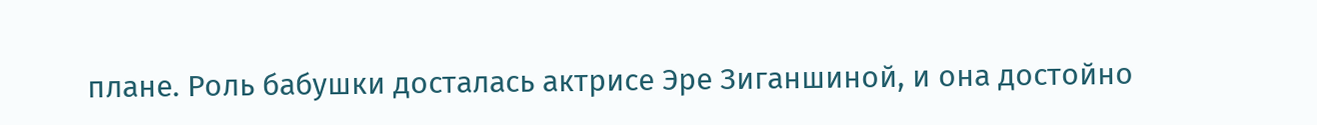плане. Роль бабушки досталась актрисе Эре Зиганшиной, и она достойно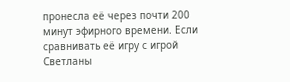пронесла её через почти 200 минут эфирного времени. Если сравнивать её игру с игрой Светланы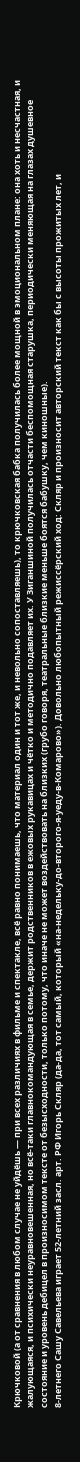Крючковой (а от сравнения в любом случае не уйдёшь — при всех различиях в фильме и спектакле, всё равно понимаешь, что материал один и тот же, и невольно сопоставляешь), то крючковская бабка получилась более мощной в эмоциональном плане: она хоть и несчастная, и жалующаяся, и психически неуравновешенная, но всё-таки главнокомандующая в семье, держит родственников в ежовых рукавицах и чётко и методично подавляет их. У Зиганшиной получилась отчасти беспомощная старушка, периодически меняющая на глазах душевное состояние и уровень дебицел в произносимом тексте от безысходности, только потому, что иначе не может воздействовать на близких (грубо говоря, театральные близкие меньше боятся бабушку, чем киношные).
8-летнего Сашу Савельева играет 52-летний засл. арт. РФ Игорь Скляр (да-да, тот самый, который «на-недельку-до-второго-я-уеду-в-Комарово»). Довольно любопытный режиссёрский ход: Скляр и произносит авторский текст как бы с высоты прожитых лет, и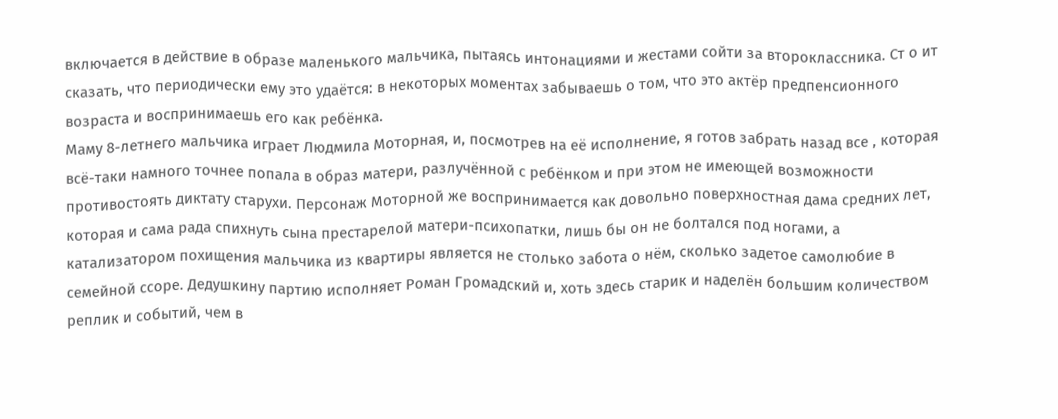включается в действие в образе маленького мальчика, пытаясь интонациями и жестами сойти за второклассника. Ст о ит сказать, что периодически ему это удаётся: в некоторых моментах забываешь о том, что это актёр предпенсионного возраста и воспринимаешь его как ребёнка.
Маму 8-летнего мальчика играет Людмила Моторная, и, посмотрев на её исполнение, я готов забрать назад все , которая всё-таки намного точнее попала в образ матери, разлучённой с ребёнком и при этом не имеющей возможности противостоять диктату старухи. Персонаж Моторной же воспринимается как довольно поверхностная дама средних лет, которая и сама рада спихнуть сына престарелой матери-психопатки, лишь бы он не болтался под ногами, а катализатором похищения мальчика из квартиры является не столько забота о нём, сколько задетое самолюбие в семейной ссоре. Дедушкину партию исполняет Роман Громадский и, хоть здесь старик и наделён большим количеством реплик и событий, чем в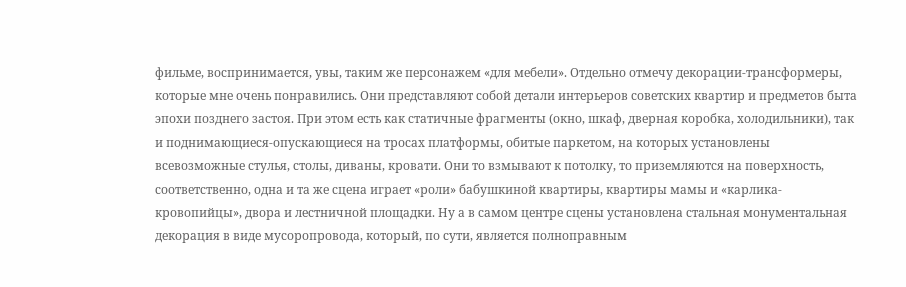фильме, воспринимается, увы, таким же персонажем «для мебели». Отдельно отмечу декорации-трансформеры, которые мне очень понравились. Они представляют собой детали интерьеров советских квартир и предметов быта эпохи позднего застоя. При этом есть как статичные фрагменты (окно, шкаф, дверная коробка, холодильники), так и поднимающиеся-опускающиеся на тросах платформы, обитые паркетом, на которых установлены всевозможные стулья, столы, диваны, кровати. Они то взмывают к потолку, то приземляются на поверхность, соответственно, одна и та же сцена играет «роли» бабушкиной квартиры, квартиры мамы и «карлика-кровопийцы», двора и лестничной площадки. Ну а в самом центре сцены установлена стальная монументальная декорация в виде мусоропровода, который, по сути, является полноправным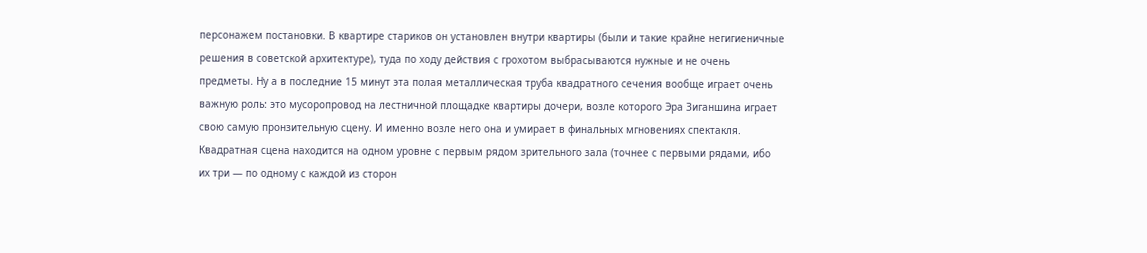персонажем постановки. В квартире стариков он установлен внутри квартиры (были и такие крайне негигиеничные решения в советской архитектуре), туда по ходу действия с грохотом выбрасываются нужные и не очень предметы. Ну а в последние 15 минут эта полая металлическая труба квадратного сечения вообще играет очень важную роль: это мусоропровод на лестничной площадке квартиры дочери, возле которого Эра Зиганшина играет свою самую пронзительную сцену. И именно возле него она и умирает в финальных мгновениях спектакля.
Квадратная сцена находится на одном уровне с первым рядом зрительного зала (точнее с первыми рядами, ибо их три — по одному с каждой из сторон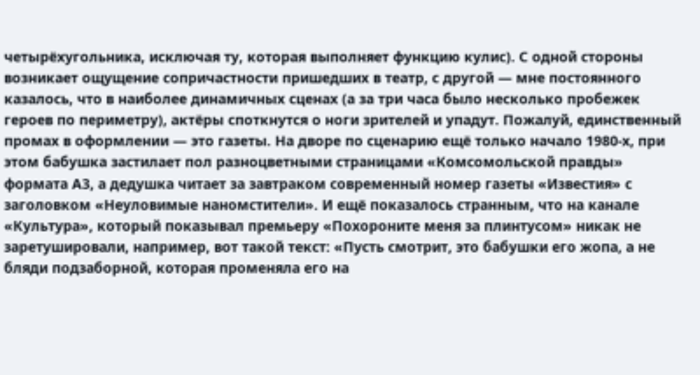четырёхугольника, исключая ту, которая выполняет функцию кулис). С одной стороны возникает ощущение сопричастности пришедших в театр, с другой — мне постоянного казалось, что в наиболее динамичных сценах (а за три часа было несколько пробежек героев по периметру), актёры споткнутся о ноги зрителей и упадут. Пожалуй, единственный промах в оформлении — это газеты. На дворе по сценарию ещё только начало 1980-х, при этом бабушка застилает пол разноцветными страницами «Комсомольской правды» формата А3, а дедушка читает за завтраком современный номер газеты «Известия» с заголовком «Неуловимые наномстители». И ещё показалось странным, что на канале «Культура», который показывал премьеру «Похороните меня за плинтусом» никак не заретушировали, например, вот такой текст: «Пусть смотрит, это бабушки его жопа, а не бляди подзаборной, которая променяла его на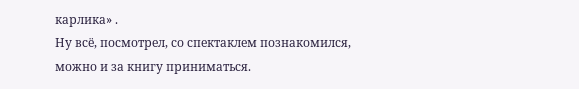карлика» .
Ну всё, посмотрел, со спектаклем познакомился, можно и за книгу приниматься.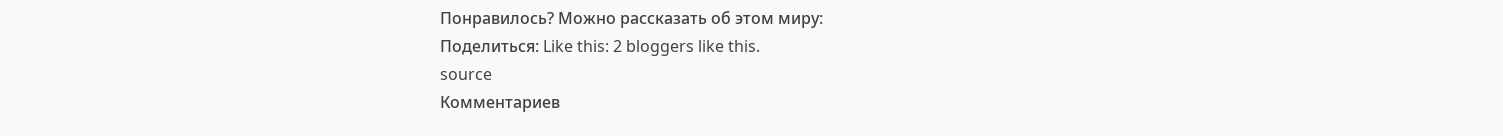Понравилось? Можно рассказать об этом миру:
Поделиться: Like this: 2 bloggers like this.
source
Комментариев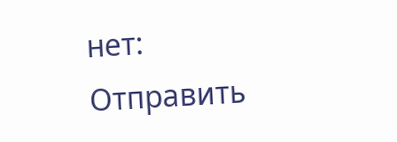нет:
Отправить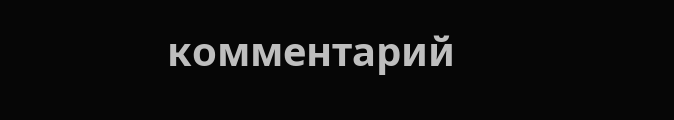комментарий